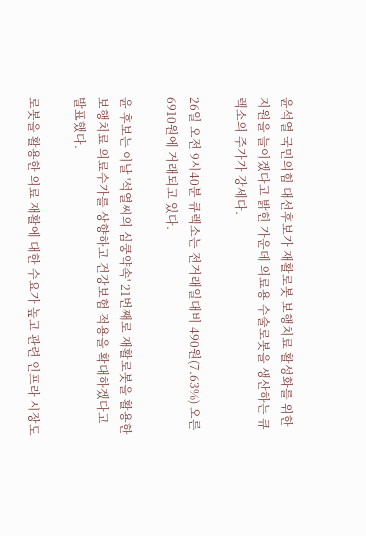윤석열 국민의힘 대선후보가 재활로봇 보행치료 활성화를 위한 지원을 늘이겠다고 밝힌 가운데 의료용 수술로봇을 생산하는 큐렉소의 주가가 강세다.

26일 오전 9시40분 큐렉소는 전거래일대비 490원(7.63%) 오른 6910원에 거래되고 있다.

윤 후보는 이날 '석열씨의 심쿵약속' 21번째로 재활로봇을 활용한 보행치료 의료수가를 상향하고 건강보험 적용을 확대하겠다고 발표했다.

로봇을 활용한 의료 재활에 대한 수요가 높고 관련 인프라 시장도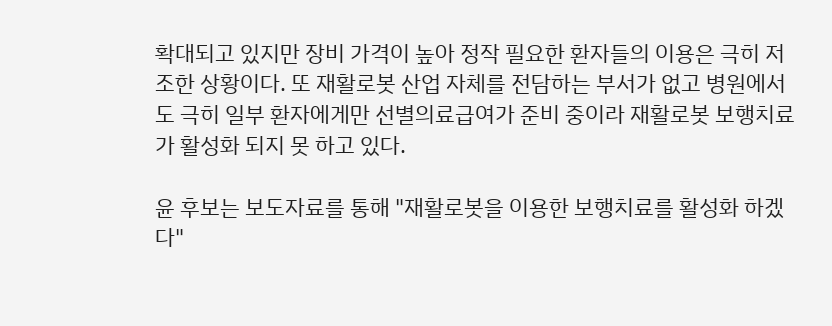확대되고 있지만 장비 가격이 높아 정작 필요한 환자들의 이용은 극히 저조한 상황이다. 또 재활로봇 산업 자체를 전담하는 부서가 없고 병원에서도 극히 일부 환자에게만 선별의료급여가 준비 중이라 재활로봇 보행치료가 활성화 되지 못 하고 있다.

윤 후보는 보도자료를 통해 "재활로봇을 이용한 보행치료를 활성화 하겠다"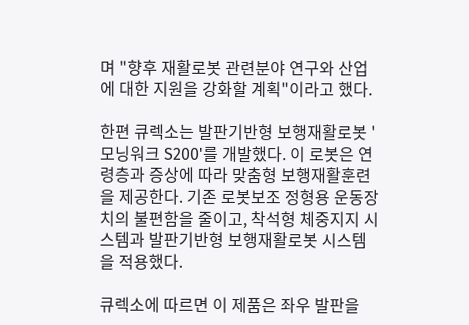며 "향후 재활로봇 관련분야 연구와 산업에 대한 지원을 강화할 계획"이라고 했다.

한편 큐렉소는 발판기반형 보행재활로봇 '모닝워크 S200'를 개발했다. 이 로봇은 연령층과 증상에 따라 맞춤형 보행재활훈련을 제공한다. 기존 로봇보조 정형용 운동장치의 불편함을 줄이고, 착석형 체중지지 시스템과 발판기반형 보행재활로봇 시스템을 적용했다.

큐렉소에 따르면 이 제품은 좌우 발판을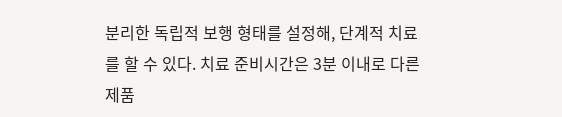분리한 독립적 보행 형태를 설정해, 단계적 치료를 할 수 있다. 치료 준비시간은 3분 이내로 다른 제품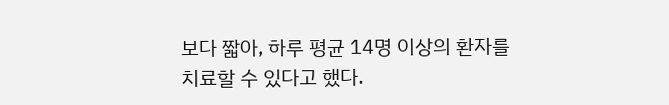보다 짧아, 하루 평균 14명 이상의 환자를 치료할 수 있다고 했다.